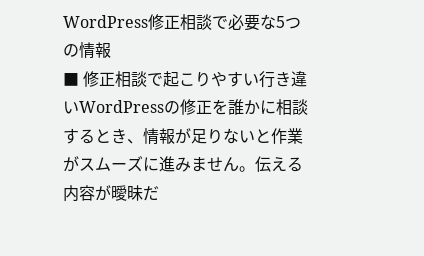WordPress修正相談で必要な5つの情報
■ 修正相談で起こりやすい行き違いWordPressの修正を誰かに相談するとき、情報が足りないと作業がスムーズに進みません。伝える内容が曖昧だ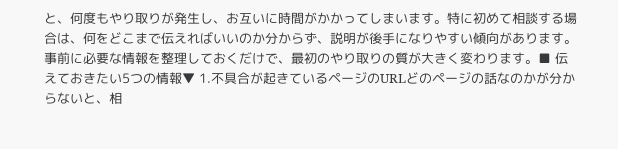と、何度もやり取りが発生し、お互いに時間がかかってしまいます。特に初めて相談する場合は、何をどこまで伝えればいいのか分からず、説明が後手になりやすい傾向があります。事前に必要な情報を整理しておくだけで、最初のやり取りの質が大きく変わります。■ 伝えておきたい5つの情報▼ 1.不具合が起きているページのURLどのページの話なのかが分からないと、相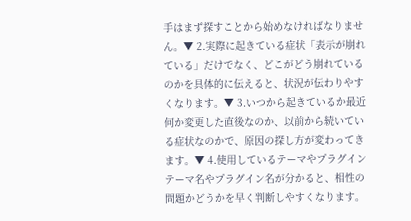手はまず探すことから始めなければなりません。▼ 2.実際に起きている症状「表示が崩れている」だけでなく、どこがどう崩れているのかを具体的に伝えると、状況が伝わりやすくなります。▼ 3.いつから起きているか最近何か変更した直後なのか、以前から続いている症状なのかで、原因の探し方が変わってきます。▼ 4.使用しているテーマやプラグインテーマ名やプラグイン名が分かると、相性の問題かどうかを早く判断しやすくなります。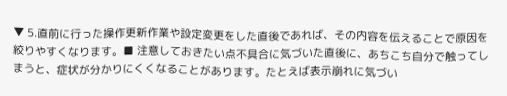▼ 5.直前に行った操作更新作業や設定変更をした直後であれば、その内容を伝えることで原因を絞りやすくなります。■ 注意しておきたい点不具合に気づいた直後に、あちこち自分で触ってしまうと、症状が分かりにくくなることがあります。たとえば表示崩れに気づい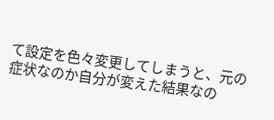て設定を色々変更してしまうと、元の症状なのか自分が変えた結果なの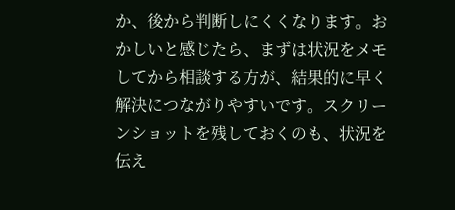か、後から判断しにくくなります。おかしいと感じたら、まずは状況をメモしてから相談する方が、結果的に早く解決につながりやすいです。スクリーンショットを残しておくのも、状況を伝え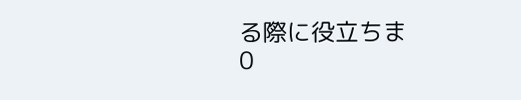る際に役立ちま
0